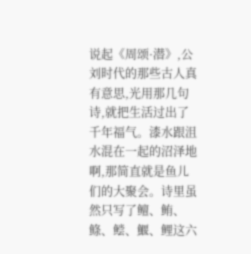说起《周颂·潜》,公刘时代的那些古人真有意思,光用那几句诗,就把生活过出了千年福气。漆水跟沮水混在一起的沼泽地啊,那简直就是鱼儿们的大聚会。诗里虽然只写了鳣、鲔、鲦、鲿、鰋、鲤这六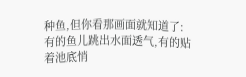种鱼,但你看那画面就知道了:有的鱼儿跳出水面透气,有的贴着池底悄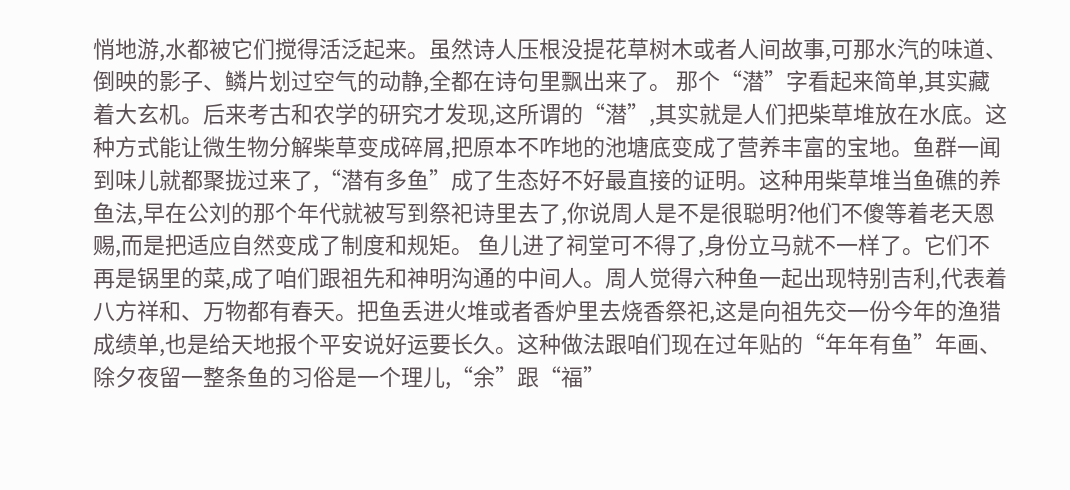悄地游,水都被它们搅得活泛起来。虽然诗人压根没提花草树木或者人间故事,可那水汽的味道、倒映的影子、鳞片划过空气的动静,全都在诗句里飘出来了。 那个“潜”字看起来简单,其实藏着大玄机。后来考古和农学的研究才发现,这所谓的“潜”,其实就是人们把柴草堆放在水底。这种方式能让微生物分解柴草变成碎屑,把原本不咋地的池塘底变成了营养丰富的宝地。鱼群一闻到味儿就都聚拢过来了,“潜有多鱼”成了生态好不好最直接的证明。这种用柴草堆当鱼礁的养鱼法,早在公刘的那个年代就被写到祭祀诗里去了,你说周人是不是很聪明?他们不傻等着老天恩赐,而是把适应自然变成了制度和规矩。 鱼儿进了祠堂可不得了,身份立马就不一样了。它们不再是锅里的菜,成了咱们跟祖先和神明沟通的中间人。周人觉得六种鱼一起出现特别吉利,代表着八方祥和、万物都有春天。把鱼丢进火堆或者香炉里去烧香祭祀,这是向祖先交一份今年的渔猎成绩单,也是给天地报个平安说好运要长久。这种做法跟咱们现在过年贴的“年年有鱼”年画、除夕夜留一整条鱼的习俗是一个理儿,“余”跟“福”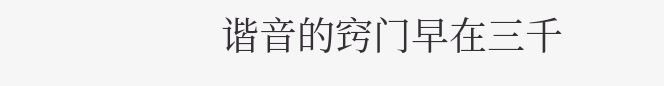谐音的窍门早在三千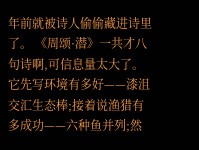年前就被诗人偷偷藏进诗里了。 《周颂·潜》一共才八句诗啊,可信息量太大了。它先写环境有多好——漆沮交汇生态棒;接着说渔猎有多成功——六种鱼并列;然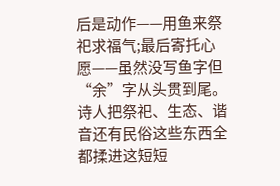后是动作——用鱼来祭祀求福气;最后寄托心愿——虽然没写鱼字但“余”字从头贯到尾。诗人把祭祀、生态、谐音还有民俗这些东西全都揉进这短短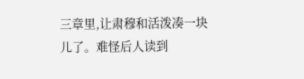三章里,让肃穆和活泼凑一块儿了。难怪后人读到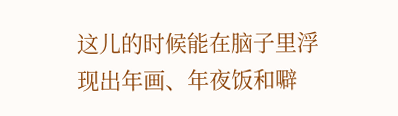这儿的时候能在脑子里浮现出年画、年夜饭和噼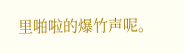里啪啦的爆竹声呢。